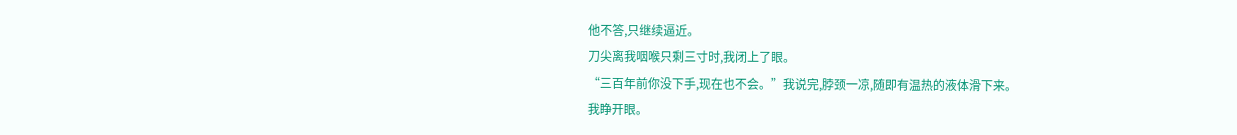他不答,只继续逼近。
刀尖离我咽喉只剩三寸时,我闭上了眼。
“三百年前你没下手,现在也不会。”我说完,脖颈一凉,随即有温热的液体滑下来。
我睁开眼。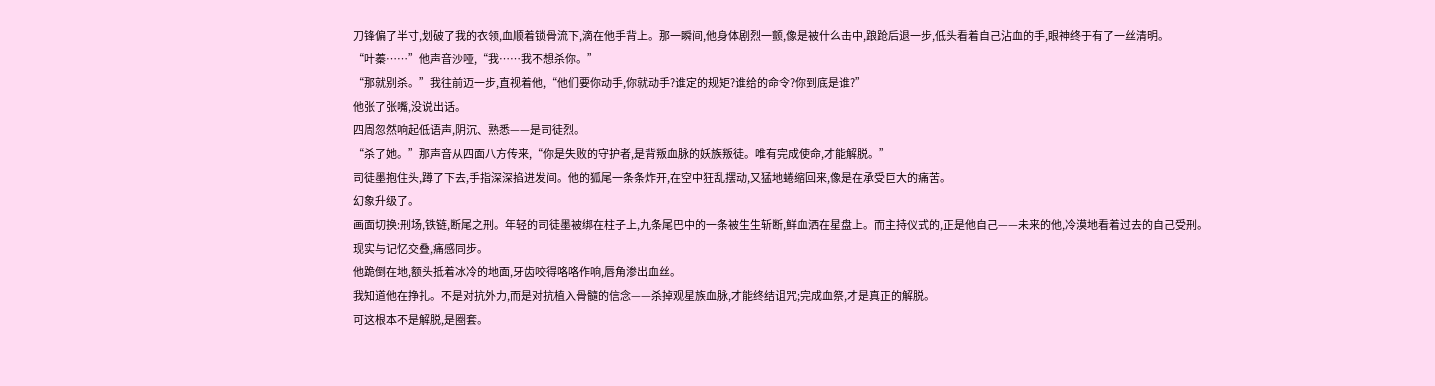刀锋偏了半寸,划破了我的衣领,血顺着锁骨流下,滴在他手背上。那一瞬间,他身体剧烈一颤,像是被什么击中,踉跄后退一步,低头看着自己沾血的手,眼神终于有了一丝清明。
“叶蓁……”他声音沙哑,“我……我不想杀你。”
“那就别杀。”我往前迈一步,直视着他,“他们要你动手,你就动手?谁定的规矩?谁给的命令?你到底是谁?”
他张了张嘴,没说出话。
四周忽然响起低语声,阴沉、熟悉——是司徒烈。
“杀了她。”那声音从四面八方传来,“你是失败的守护者,是背叛血脉的妖族叛徒。唯有完成使命,才能解脱。”
司徒墨抱住头,蹲了下去,手指深深掐进发间。他的狐尾一条条炸开,在空中狂乱摆动,又猛地蜷缩回来,像是在承受巨大的痛苦。
幻象升级了。
画面切换:刑场,铁链,断尾之刑。年轻的司徒墨被绑在柱子上,九条尾巴中的一条被生生斩断,鲜血洒在星盘上。而主持仪式的,正是他自己——未来的他,冷漠地看着过去的自己受刑。
现实与记忆交叠,痛感同步。
他跪倒在地,额头抵着冰冷的地面,牙齿咬得咯咯作响,唇角渗出血丝。
我知道他在挣扎。不是对抗外力,而是对抗植入骨髓的信念——杀掉观星族血脉,才能终结诅咒;完成血祭,才是真正的解脱。
可这根本不是解脱,是圈套。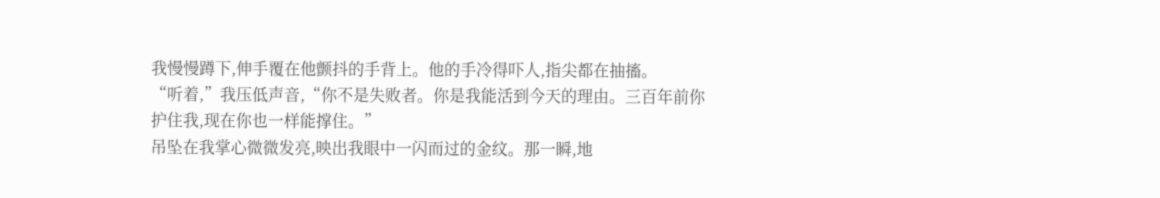我慢慢蹲下,伸手覆在他颤抖的手背上。他的手冷得吓人,指尖都在抽搐。
“听着,”我压低声音,“你不是失败者。你是我能活到今天的理由。三百年前你护住我,现在你也一样能撑住。”
吊坠在我掌心微微发亮,映出我眼中一闪而过的金纹。那一瞬,地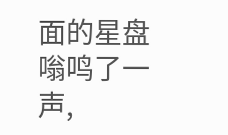面的星盘嗡鸣了一声,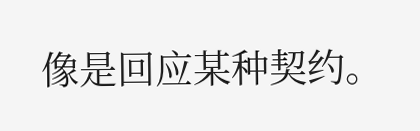像是回应某种契约。